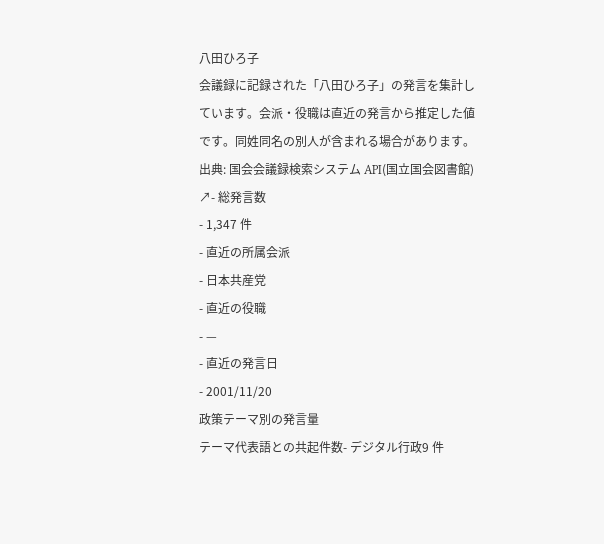八田ひろ子
会議録に記録された「八田ひろ子」の発言を集計しています。会派・役職は直近の発言から推定した値です。同姓同名の別人が含まれる場合があります。
出典: 国会会議録検索システム API(国立国会図書館) ↗- 総発言数
- 1,347 件
- 直近の所属会派
- 日本共産党
- 直近の役職
- —
- 直近の発言日
- 2001/11/20
政策テーマ別の発言量
テーマ代表語との共起件数- デジタル行政9 件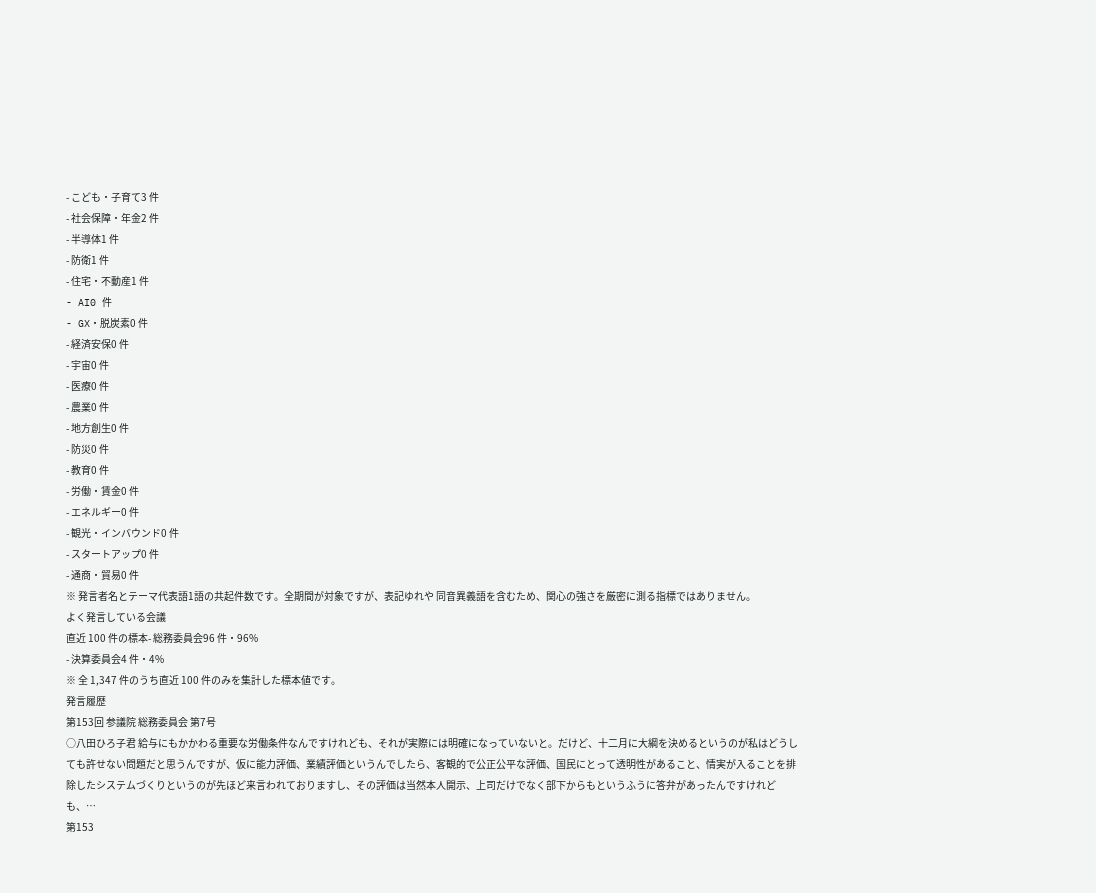- こども・子育て3 件
- 社会保障・年金2 件
- 半導体1 件
- 防衛1 件
- 住宅・不動産1 件
- AI0 件
- GX・脱炭素0 件
- 経済安保0 件
- 宇宙0 件
- 医療0 件
- 農業0 件
- 地方創生0 件
- 防災0 件
- 教育0 件
- 労働・賃金0 件
- エネルギー0 件
- 観光・インバウンド0 件
- スタートアップ0 件
- 通商・貿易0 件
※ 発言者名とテーマ代表語1語の共起件数です。全期間が対象ですが、表記ゆれや 同音異義語を含むため、関心の強さを厳密に測る指標ではありません。
よく発言している会議
直近 100 件の標本- 総務委員会96 件・96%
- 決算委員会4 件・4%
※ 全 1,347 件のうち直近 100 件のみを集計した標本値です。
発言履歴
第153回 参議院 総務委員会 第7号
○八田ひろ子君 給与にもかかわる重要な労働条件なんですけれども、それが実際には明確になっていないと。だけど、十二月に大綱を決めるというのが私はどうしても許せない問題だと思うんですが、仮に能力評価、業績評価というんでしたら、客観的で公正公平な評価、国民にとって透明性があること、情実が入ることを排除したシステムづくりというのが先ほど来言われておりますし、その評価は当然本人開示、上司だけでなく部下からもというふうに答弁があったんですけれども、…
第153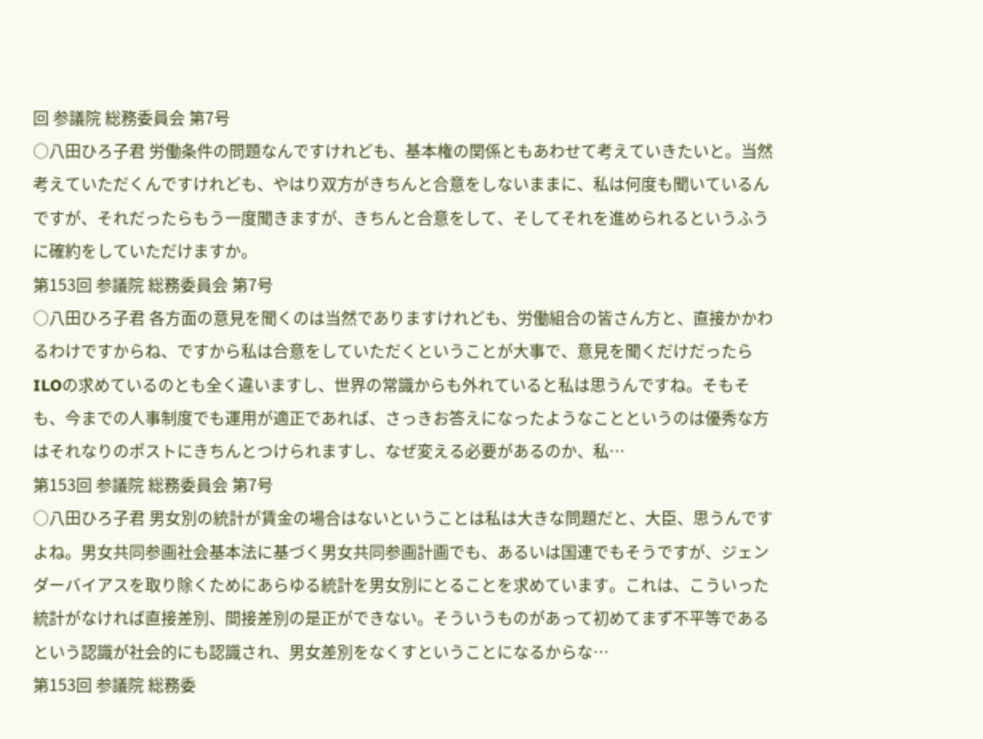回 参議院 総務委員会 第7号
○八田ひろ子君 労働条件の問題なんですけれども、基本権の関係ともあわせて考えていきたいと。当然考えていただくんですけれども、やはり双方がきちんと合意をしないままに、私は何度も聞いているんですが、それだったらもう一度聞きますが、きちんと合意をして、そしてそれを進められるというふうに確約をしていただけますか。
第153回 参議院 総務委員会 第7号
○八田ひろ子君 各方面の意見を聞くのは当然でありますけれども、労働組合の皆さん方と、直接かかわるわけですからね、ですから私は合意をしていただくということが大事で、意見を聞くだけだったらILOの求めているのとも全く違いますし、世界の常識からも外れていると私は思うんですね。そもそも、今までの人事制度でも運用が適正であれば、さっきお答えになったようなことというのは優秀な方はそれなりのポストにきちんとつけられますし、なぜ変える必要があるのか、私…
第153回 参議院 総務委員会 第7号
○八田ひろ子君 男女別の統計が賃金の場合はないということは私は大きな問題だと、大臣、思うんですよね。男女共同参画社会基本法に基づく男女共同参画計画でも、あるいは国連でもそうですが、ジェンダーバイアスを取り除くためにあらゆる統計を男女別にとることを求めています。これは、こういった統計がなければ直接差別、間接差別の是正ができない。そういうものがあって初めてまず不平等であるという認識が社会的にも認識され、男女差別をなくすということになるからな…
第153回 参議院 総務委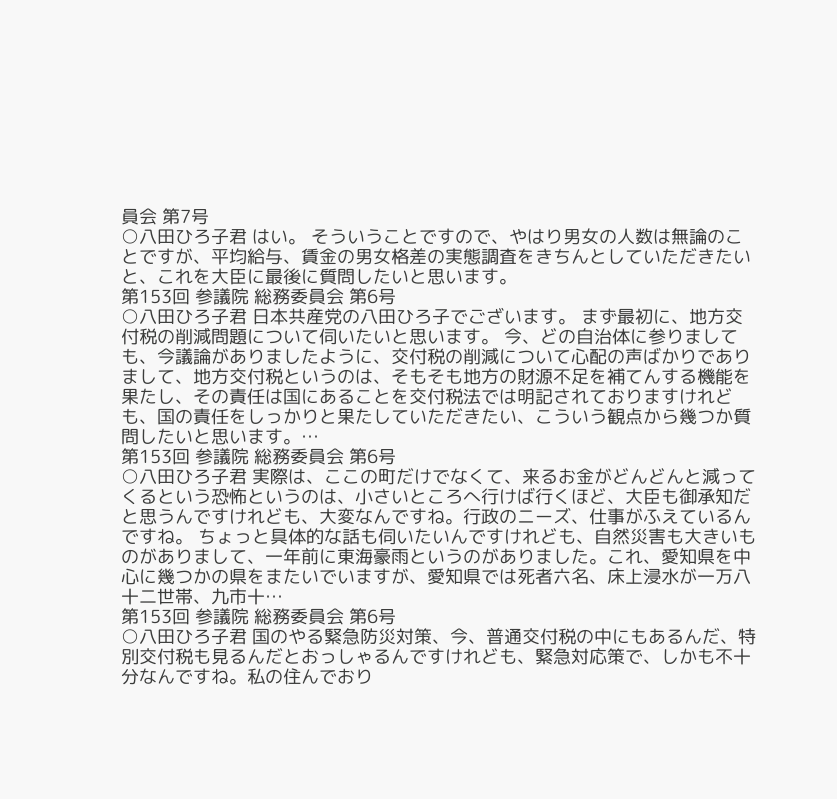員会 第7号
○八田ひろ子君 はい。 そういうことですので、やはり男女の人数は無論のことですが、平均給与、賃金の男女格差の実態調査をきちんとしていただきたいと、これを大臣に最後に質問したいと思います。
第153回 参議院 総務委員会 第6号
○八田ひろ子君 日本共産党の八田ひろ子でございます。 まず最初に、地方交付税の削減問題について伺いたいと思います。 今、どの自治体に参りましても、今議論がありましたように、交付税の削減について心配の声ばかりでありまして、地方交付税というのは、そもそも地方の財源不足を補てんする機能を果たし、その責任は国にあることを交付税法では明記されておりますけれども、国の責任をしっかりと果たしていただきたい、こういう観点から幾つか質問したいと思います。…
第153回 参議院 総務委員会 第6号
○八田ひろ子君 実際は、ここの町だけでなくて、来るお金がどんどんと減ってくるという恐怖というのは、小さいところへ行けば行くほど、大臣も御承知だと思うんですけれども、大変なんですね。行政のニーズ、仕事がふえているんですね。 ちょっと具体的な話も伺いたいんですけれども、自然災害も大きいものがありまして、一年前に東海豪雨というのがありました。これ、愛知県を中心に幾つかの県をまたいでいますが、愛知県では死者六名、床上浸水が一万八十二世帯、九市十…
第153回 参議院 総務委員会 第6号
○八田ひろ子君 国のやる緊急防災対策、今、普通交付税の中にもあるんだ、特別交付税も見るんだとおっしゃるんですけれども、緊急対応策で、しかも不十分なんですね。私の住んでおり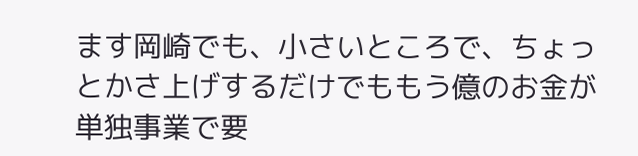ます岡崎でも、小さいところで、ちょっとかさ上げするだけでももう億のお金が単独事業で要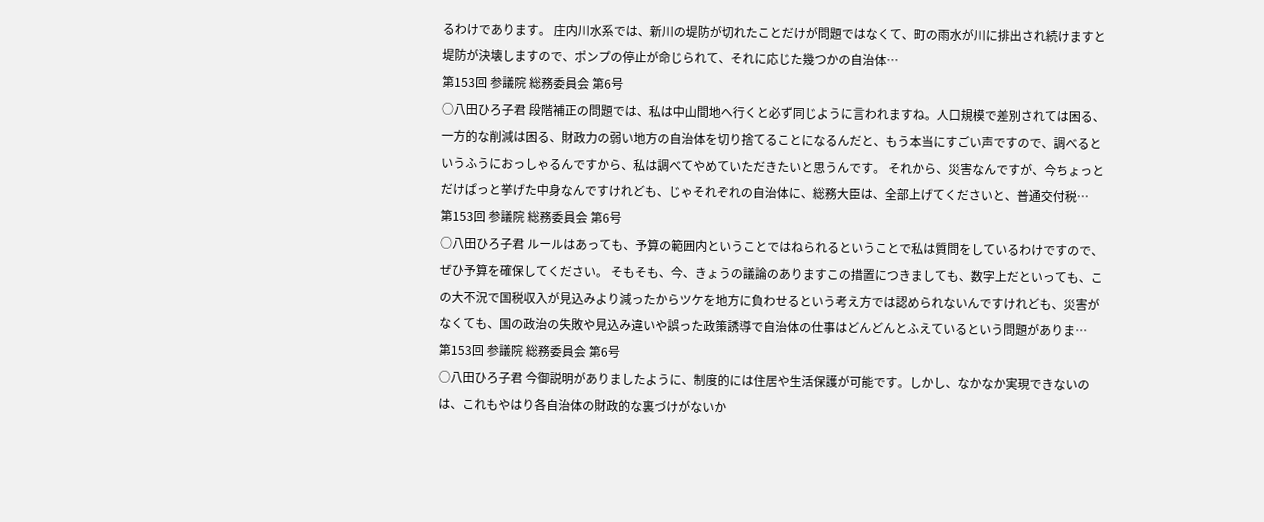るわけであります。 庄内川水系では、新川の堤防が切れたことだけが問題ではなくて、町の雨水が川に排出され続けますと堤防が決壊しますので、ポンプの停止が命じられて、それに応じた幾つかの自治体…
第153回 参議院 総務委員会 第6号
○八田ひろ子君 段階補正の問題では、私は中山間地へ行くと必ず同じように言われますね。人口規模で差別されては困る、一方的な削減は困る、財政力の弱い地方の自治体を切り捨てることになるんだと、もう本当にすごい声ですので、調べるというふうにおっしゃるんですから、私は調べてやめていただきたいと思うんです。 それから、災害なんですが、今ちょっとだけぱっと挙げた中身なんですけれども、じゃそれぞれの自治体に、総務大臣は、全部上げてくださいと、普通交付税…
第153回 参議院 総務委員会 第6号
○八田ひろ子君 ルールはあっても、予算の範囲内ということではねられるということで私は質問をしているわけですので、ぜひ予算を確保してください。 そもそも、今、きょうの議論のありますこの措置につきましても、数字上だといっても、この大不況で国税収入が見込みより減ったからツケを地方に負わせるという考え方では認められないんですけれども、災害がなくても、国の政治の失敗や見込み違いや誤った政策誘導で自治体の仕事はどんどんとふえているという問題がありま…
第153回 参議院 総務委員会 第6号
○八田ひろ子君 今御説明がありましたように、制度的には住居や生活保護が可能です。しかし、なかなか実現できないのは、これもやはり各自治体の財政的な裏づけがないか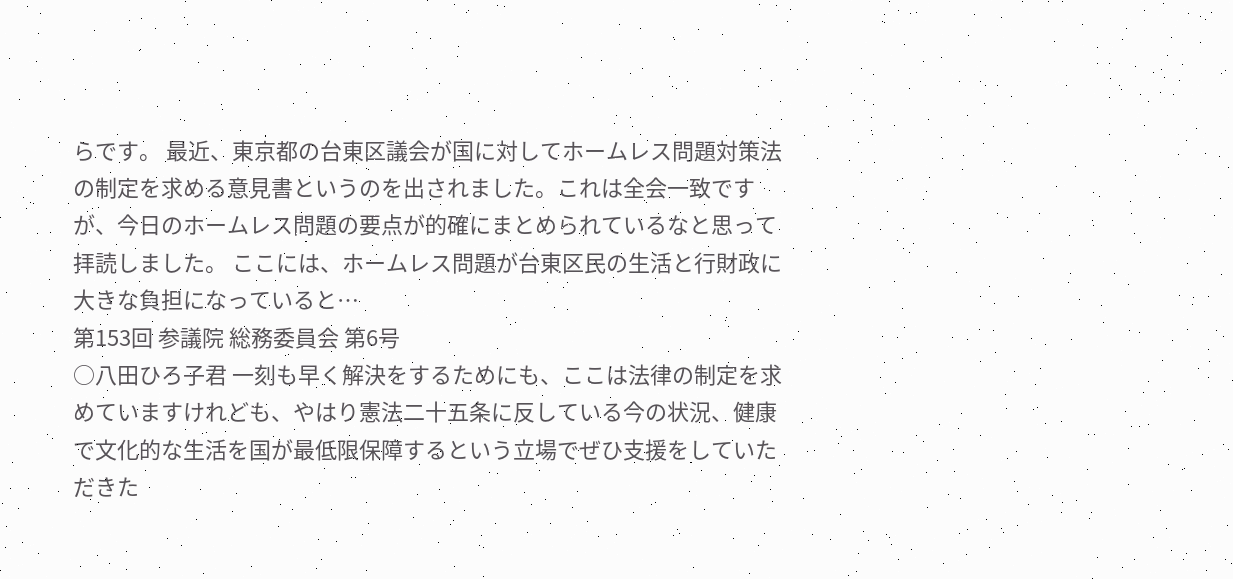らです。 最近、東京都の台東区議会が国に対してホームレス問題対策法の制定を求める意見書というのを出されました。これは全会一致ですが、今日のホームレス問題の要点が的確にまとめられているなと思って拝読しました。 ここには、ホームレス問題が台東区民の生活と行財政に大きな負担になっていると…
第153回 参議院 総務委員会 第6号
○八田ひろ子君 一刻も早く解決をするためにも、ここは法律の制定を求めていますけれども、やはり憲法二十五条に反している今の状況、健康で文化的な生活を国が最低限保障するという立場でぜひ支援をしていただきた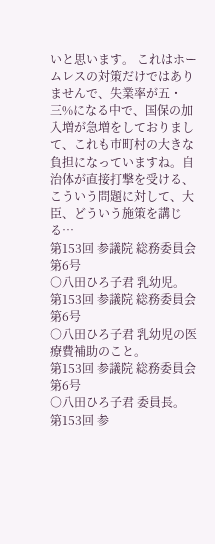いと思います。 これはホームレスの対策だけではありませんで、失業率が五・三%になる中で、国保の加入増が急増をしておりまして、これも市町村の大きな負担になっていますね。自治体が直接打撃を受ける、こういう問題に対して、大臣、どういう施策を講じる…
第153回 参議院 総務委員会 第6号
○八田ひろ子君 乳幼児。
第153回 参議院 総務委員会 第6号
○八田ひろ子君 乳幼児の医療費補助のこと。
第153回 参議院 総務委員会 第6号
○八田ひろ子君 委員長。
第153回 参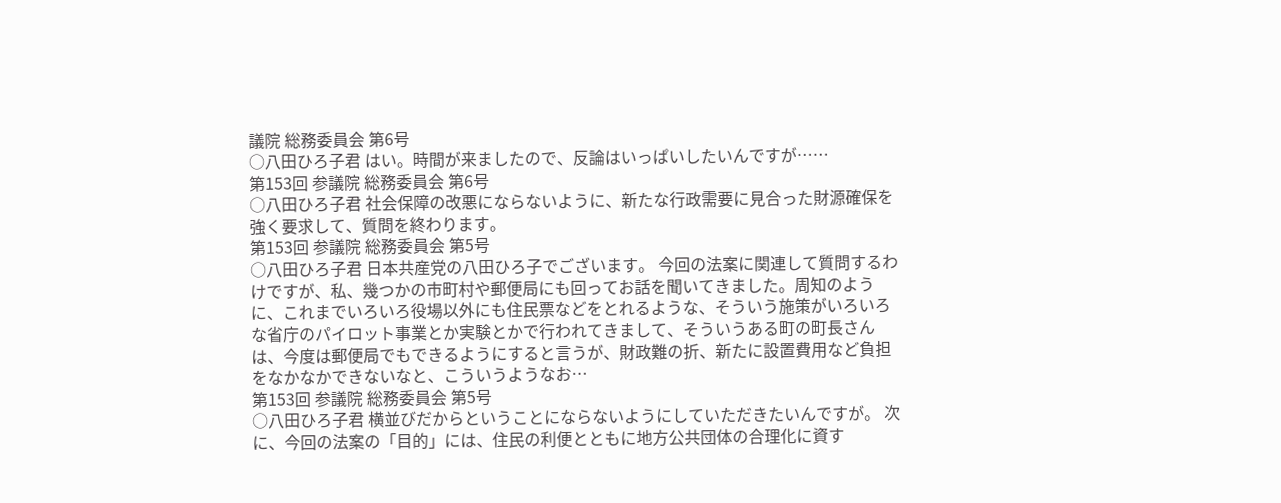議院 総務委員会 第6号
○八田ひろ子君 はい。時間が来ましたので、反論はいっぱいしたいんですが……
第153回 参議院 総務委員会 第6号
○八田ひろ子君 社会保障の改悪にならないように、新たな行政需要に見合った財源確保を強く要求して、質問を終わります。
第153回 参議院 総務委員会 第5号
○八田ひろ子君 日本共産党の八田ひろ子でございます。 今回の法案に関連して質問するわけですが、私、幾つかの市町村や郵便局にも回ってお話を聞いてきました。周知のように、これまでいろいろ役場以外にも住民票などをとれるような、そういう施策がいろいろな省庁のパイロット事業とか実験とかで行われてきまして、そういうある町の町長さんは、今度は郵便局でもできるようにすると言うが、財政難の折、新たに設置費用など負担をなかなかできないなと、こういうようなお…
第153回 参議院 総務委員会 第5号
○八田ひろ子君 横並びだからということにならないようにしていただきたいんですが。 次に、今回の法案の「目的」には、住民の利便とともに地方公共団体の合理化に資す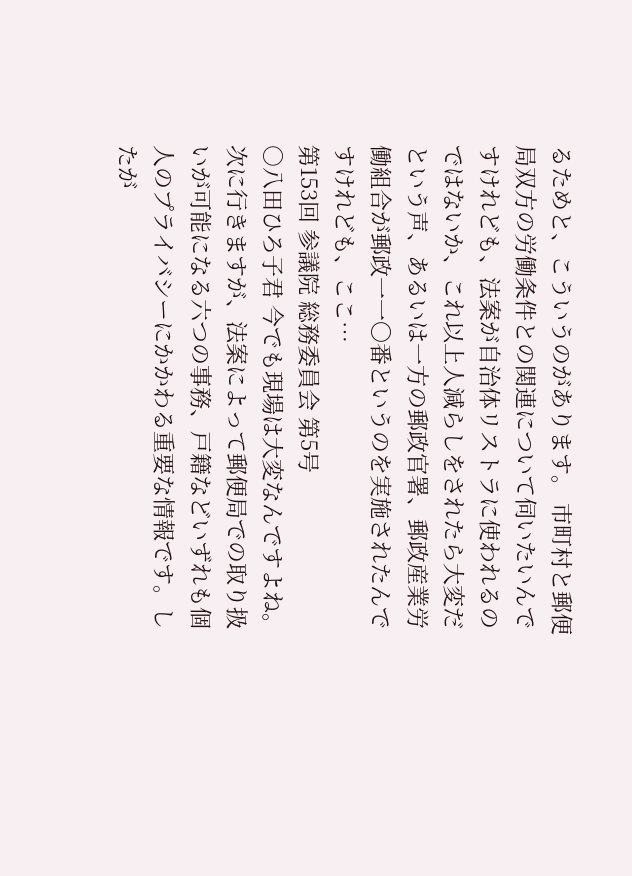るためと、こういうのがあります。 市町村と郵便局双方の労働条件との関連について伺いたいんですけれども、法案が自治体リストラに使われるのではないか、これ以上人減らしをされたら大変だという声、あるいは一方の郵政官署、郵政産業労働組合が郵政一一〇番というのを実施されたんですけれども、ここ…
第153回 参議院 総務委員会 第5号
○八田ひろ子君 今でも現場は大変なんですよね。 次に行きますが、法案によって郵便局での取り扱いが可能になる六つの事務、戸籍などいずれも個人のプライバシーにかかわる重要な情報です。したが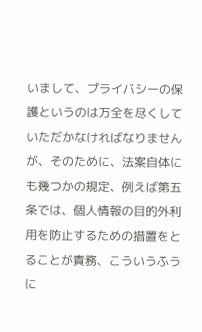いまして、プライバシーの保護というのは万全を尽くしていただかなければなりませんが、そのために、法案自体にも幾つかの規定、例えば第五条では、個人情報の目的外利用を防止するための措置をとることが責務、こういうふうに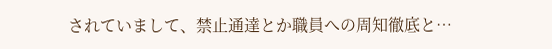されていまして、禁止通達とか職員への周知徹底と…